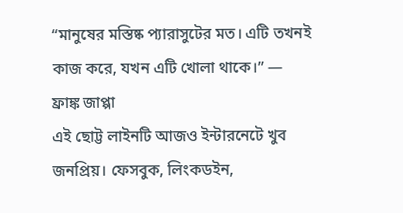“মানুষের মস্তিষ্ক প্যারাসুটের মত। এটি তখনই কাজ করে, যখন এটি খোলা থাকে।” — ফ্রাঙ্ক জাপ্পা
এই ছোট্ট লাইনটি আজও ইন্টারনেটে খুব জনপ্রিয়। ফেসবুক, লিংকডইন,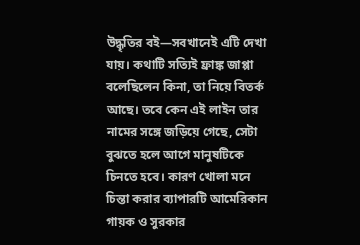উদ্ধৃতির বই—সবখানেই এটি দেখা যায়। কথাটি সত্যিই ফ্রাঙ্ক জাপ্পা বলেছিলেন কিনা, তা নিয়ে বিতর্ক আছে। তবে কেন এই লাইন তার নামের সঙ্গে জড়িয়ে গেছে, সেটা বুঝতে হলে আগে মানুষটিকে চিনতে হবে। কারণ খোলা মনে চিন্তা করার ব্যাপারটি আমেরিকান গায়ক ও সুরকার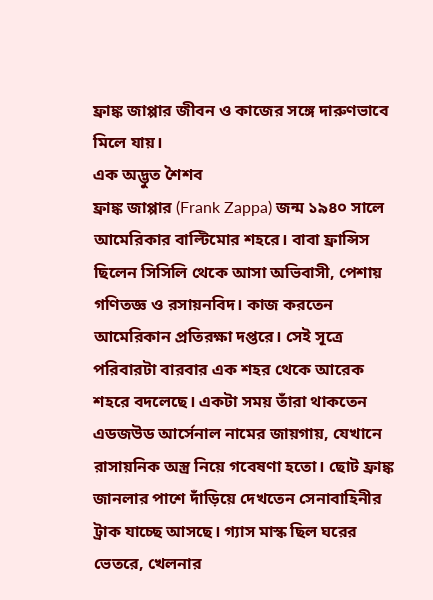ফ্রাঙ্ক জাপ্পার জীবন ও কাজের সঙ্গে দারুণভাবে মিলে যায়।
এক অদ্ভুত শৈশব
ফ্রাঙ্ক জাপ্পার (Frank Zappa) জন্ম ১৯৪০ সালে আমেরিকার বাল্টিমোর শহরে। বাবা ফ্রান্সিস ছিলেন সিসিলি থেকে আসা অভিবাসী, পেশায় গণিতজ্ঞ ও রসায়নবিদ। কাজ করতেন আমেরিকান প্রতিরক্ষা দপ্তরে। সেই সূত্রে পরিবারটা বারবার এক শহর থেকে আরেক শহরে বদলেছে। একটা সময় তাঁরা থাকতেন এডজউড আর্সেনাল নামের জায়গায়, যেখানে রাসায়নিক অস্ত্র নিয়ে গবেষণা হতো। ছোট ফ্রাঙ্ক জানলার পাশে দাঁড়িয়ে দেখতেন সেনাবাহিনীর ট্রাক যাচ্ছে আসছে। গ্যাস মাস্ক ছিল ঘরের ভেতরে, খেলনার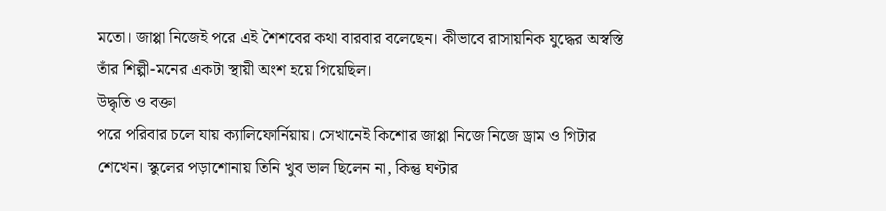মতো। জাপ্পা নিজেই পরে এই শৈশবের কথা বারবার বলেছেন। কীভাবে রাসায়নিক যুদ্ধের অস্বস্তি তাঁর শিল্পী-মনের একটা স্থায়ী অংশ হয়ে গিয়েছিল।
উদ্ধৃতি ও বক্তা
পরে পরিবার চলে যায় ক্যালিফোর্নিয়ায়। সেখানেই কিশোর জাপ্পা নিজে নিজে ড্রাম ও গিটার শেখেন। স্কুলের পড়াশোনায় তিনি খুব ভাল ছিলেন না, কিন্তু ঘণ্টার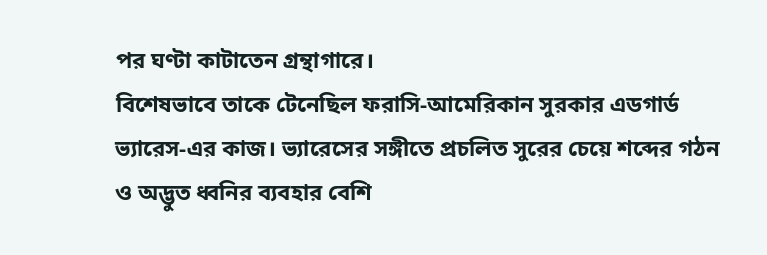পর ঘণ্টা কাটাতেন গ্রন্থাগারে।
বিশেষভাবে তাকে টেনেছিল ফরাসি-আমেরিকান সুরকার এডগার্ড ভ্যারেস-এর কাজ। ভ্যারেসের সঙ্গীতে প্রচলিত সুরের চেয়ে শব্দের গঠন ও অদ্ভুত ধ্বনির ব্যবহার বেশি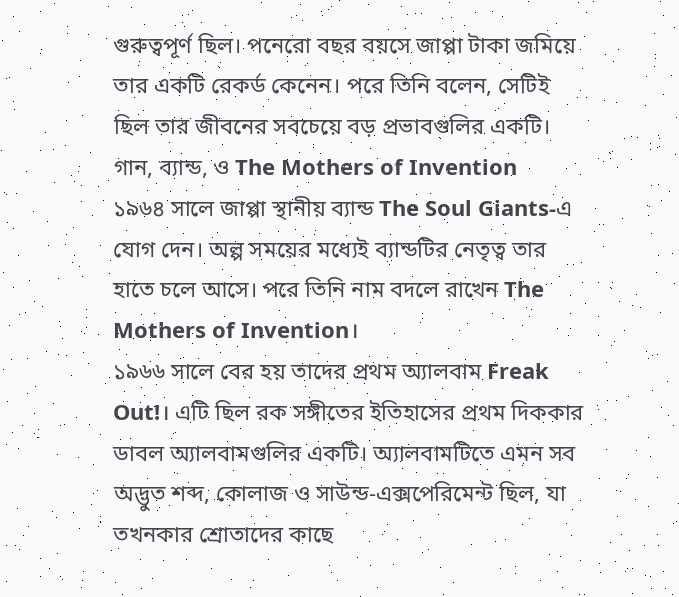গুরুত্বপূর্ণ ছিল। পনেরো বছর বয়সে জাপ্পা টাকা জমিয়ে তার একটি রেকর্ড কেনেন। পরে তিনি বলেন, সেটিই ছিল তার জীবনের সবচেয়ে বড় প্রভাবগুলির একটি।
গান, ব্যান্ড, ও The Mothers of Invention
১৯৬৪ সালে জাপ্পা স্থানীয় ব্যান্ড The Soul Giants-এ যোগ দেন। অল্প সময়ের মধ্যেই ব্যান্ডটির নেতৃত্ব তার হাতে চলে আসে। পরে তিনি নাম বদলে রাখেন The Mothers of Invention।
১৯৬৬ সালে বের হয় তাদের প্রথম অ্যালবাম Freak Out!। এটি ছিল রক সঙ্গীতের ইতিহাসের প্রথম দিককার ডাবল অ্যালবামগুলির একটি। অ্যালবামটিতে এমন সব অদ্ভুত শব্দ, কোলাজ ও সাউন্ড-এক্সপেরিমেন্ট ছিল, যা তখনকার শ্রোতাদের কাছে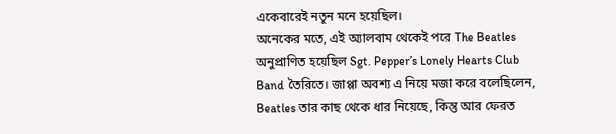একেবারেই নতুন মনে হয়েছিল।
অনেকের মতে, এই অ্যালবাম থেকেই পরে The Beatles অনুপ্রাণিত হয়েছিল Sgt. Pepper’s Lonely Hearts Club Band তৈরিতে। জাপ্পা অবশ্য এ নিয়ে মজা করে বলেছিলেন, Beatles তার কাছ থেকে ধার নিয়েছে, কিন্তু আর ফেরত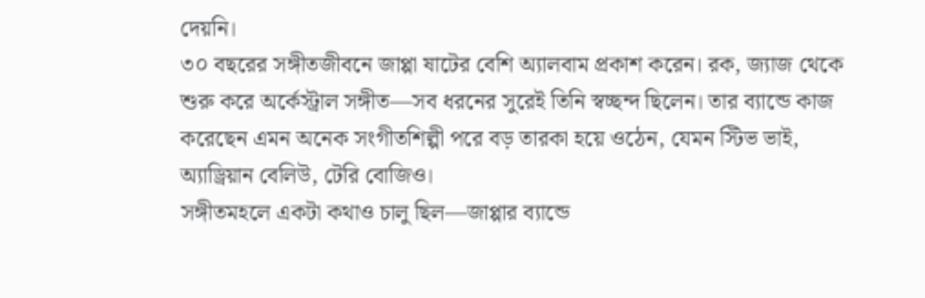দেয়নি।
৩০ বছরের সঙ্গীতজীবনে জাপ্পা ষাটের বেশি অ্যালবাম প্রকাশ করেন। রক, জ্যাজ থেকে শুরু করে অর্কেস্ট্রাল সঙ্গীত—সব ধরনের সুরেই তিনি স্বচ্ছন্দ ছিলেন। তার ব্যান্ডে কাজ করেছেন এমন অনেক সংগীতশিল্পী পরে বড় তারকা হয়ে ওঠেন, যেমন স্টিভ ভাই, অ্যাড্রিয়ান বেলিউ, টেরি বোজিও।
সঙ্গীতমহলে একটা কথাও চালু ছিল—জাপ্পার ব্যান্ডে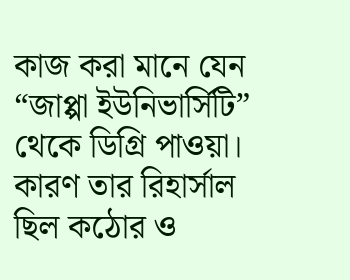কাজ করা মানে যেন “জাপ্পা ইউনিভার্সিটি” থেকে ডিগ্রি পাওয়া। কারণ তার রিহার্সাল ছিল কঠোর ও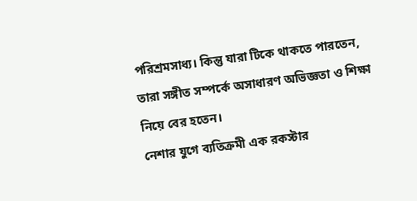পরিশ্রমসাধ্য। কিন্তু যারা টিকে থাকতে পারতেন, তারা সঙ্গীত সম্পর্কে অসাধারণ অভিজ্ঞতা ও শিক্ষা নিয়ে বের হতেন।
নেশার যুগে ব্যতিক্রমী এক রকস্টার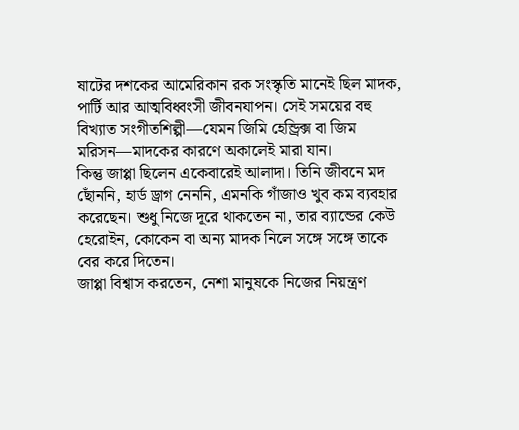ষাটের দশকের আমেরিকান রক সংস্কৃতি মানেই ছিল মাদক, পার্টি আর আত্মবিধ্বংসী জীবনযাপন। সেই সময়ের বহু বিখ্যাত সংগীতশিল্পী—যেমন জিমি হেন্ড্রিক্স বা জিম মরিসন—মাদকের কারণে অকালেই মারা যান।
কিন্তু জাপ্পা ছিলেন একেবারেই আলাদা। তিনি জীবনে মদ ছোঁননি, হার্ড ড্রাগ নেননি, এমনকি গাঁজাও খুব কম ব্যবহার করেছেন। শুধু নিজে দূরে থাকতেন না, তার ব্যান্ডের কেউ হেরোইন, কোকেন বা অন্য মাদক নিলে সঙ্গে সঙ্গে তাকে বের করে দিতেন।
জাপ্পা বিশ্বাস করতেন, নেশা মানুষকে নিজের নিয়ন্ত্রণ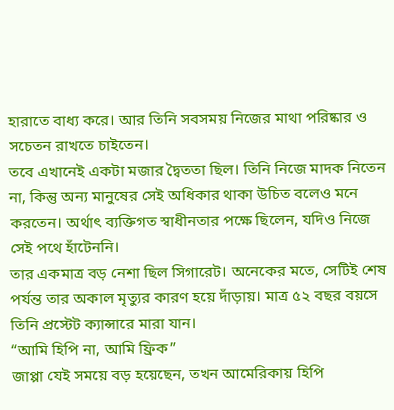হারাতে বাধ্য করে। আর তিনি সবসময় নিজের মাথা পরিষ্কার ও সচেতন রাখতে চাইতেন।
তবে এখানেই একটা মজার দ্বৈততা ছিল। তিনি নিজে মাদক নিতেন না, কিন্তু অন্য মানুষের সেই অধিকার থাকা উচিত বলেও মনে করতেন। অর্থাৎ ব্যক্তিগত স্বাধীনতার পক্ষে ছিলেন, যদিও নিজে সেই পথে হাঁটেননি।
তার একমাত্র বড় নেশা ছিল সিগারেট। অনেকের মতে, সেটিই শেষ পর্যন্ত তার অকাল মৃত্যুর কারণ হয়ে দাঁড়ায়। মাত্র ৫২ বছর বয়সে তিনি প্রস্টেট ক্যান্সারে মারা যান।
“আমি হিপি না, আমি ফ্রিক”
জাপ্পা যেই সময়ে বড় হয়েছেন, তখন আমেরিকায় হিপি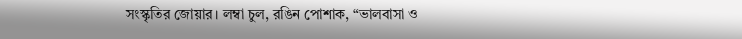সংস্কৃতির জোয়ার। লম্বা চুল, রঙিন পোশাক, “ভালবাসা ও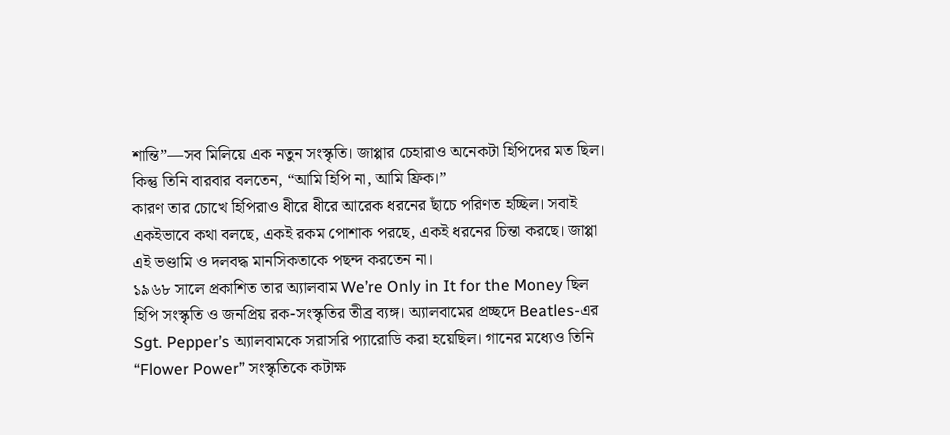শান্তি”—সব মিলিয়ে এক নতুন সংস্কৃতি। জাপ্পার চেহারাও অনেকটা হিপিদের মত ছিল। কিন্তু তিনি বারবার বলতেন, “আমি হিপি না, আমি ফ্রিক।”
কারণ তার চোখে হিপিরাও ধীরে ধীরে আরেক ধরনের ছাঁচে পরিণত হচ্ছিল। সবাই একইভাবে কথা বলছে, একই রকম পোশাক পরছে, একই ধরনের চিন্তা করছে। জাপ্পা এই ভণ্ডামি ও দলবদ্ধ মানসিকতাকে পছন্দ করতেন না।
১৯৬৮ সালে প্রকাশিত তার অ্যালবাম We’re Only in It for the Money ছিল হিপি সংস্কৃতি ও জনপ্রিয় রক-সংস্কৃতির তীব্র ব্যঙ্গ। অ্যালবামের প্রচ্ছদে Beatles-এর Sgt. Pepper’s অ্যালবামকে সরাসরি প্যারোডি করা হয়েছিল। গানের মধ্যেও তিনি “Flower Power” সংস্কৃতিকে কটাক্ষ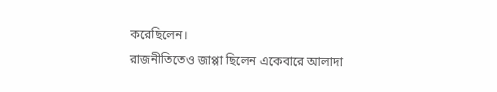করেছিলেন।
রাজনীতিতেও জাপ্পা ছিলেন একেবারে আলাদা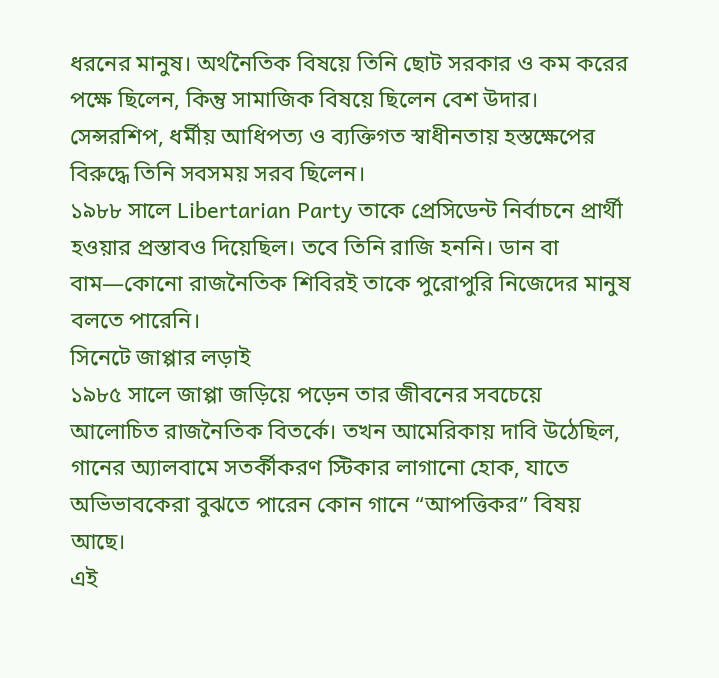ধরনের মানুষ। অর্থনৈতিক বিষয়ে তিনি ছোট সরকার ও কম করের পক্ষে ছিলেন, কিন্তু সামাজিক বিষয়ে ছিলেন বেশ উদার। সেন্সরশিপ, ধর্মীয় আধিপত্য ও ব্যক্তিগত স্বাধীনতায় হস্তক্ষেপের বিরুদ্ধে তিনি সবসময় সরব ছিলেন।
১৯৮৮ সালে Libertarian Party তাকে প্রেসিডেন্ট নির্বাচনে প্রার্থী হওয়ার প্রস্তাবও দিয়েছিল। তবে তিনি রাজি হননি। ডান বা বাম—কোনো রাজনৈতিক শিবিরই তাকে পুরোপুরি নিজেদের মানুষ বলতে পারেনি।
সিনেটে জাপ্পার লড়াই
১৯৮৫ সালে জাপ্পা জড়িয়ে পড়েন তার জীবনের সবচেয়ে আলোচিত রাজনৈতিক বিতর্কে। তখন আমেরিকায় দাবি উঠেছিল, গানের অ্যালবামে সতর্কীকরণ স্টিকার লাগানো হোক, যাতে অভিভাবকেরা বুঝতে পারেন কোন গানে “আপত্তিকর” বিষয় আছে।
এই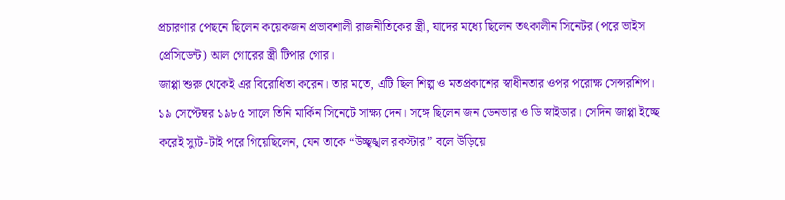প্রচারণার পেছনে ছিলেন কয়েকজন প্রভাবশালী রাজনীতিকের স্ত্রী, যাদের মধ্যে ছিলেন তৎকালীন সিনেটর (পরে ভাইস প্রেসিডেন্ট) আল গোরের স্ত্রী টিপার গোর।
জাপ্পা শুরু থেকেই এর বিরোধিতা করেন। তার মতে, এটি ছিল শিল্প ও মতপ্রকাশের স্বাধীনতার ওপর পরোক্ষ সেন্সরশিপ।
১৯ সেপ্টেম্বর ১৯৮৫ সালে তিনি মার্কিন সিনেটে সাক্ষ্য দেন। সঙ্গে ছিলেন জন ডেনভার ও ডি স্নাইডার। সেদিন জাপ্পা ইচ্ছে করেই স্যুট-টাই পরে গিয়েছিলেন, যেন তাকে “উচ্ছৃঙ্খল রকস্টার” বলে উড়িয়ে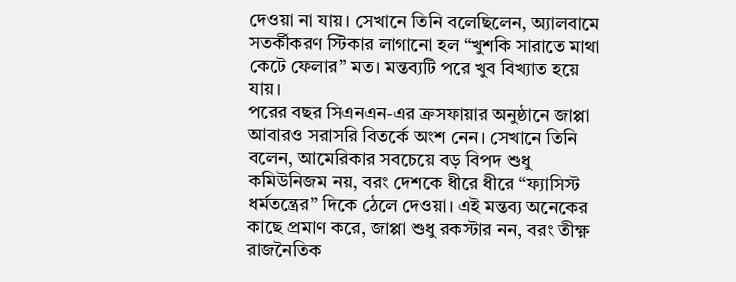দেওয়া না যায়। সেখানে তিনি বলেছিলেন, অ্যালবামে সতর্কীকরণ স্টিকার লাগানো হল “খুশকি সারাতে মাথা কেটে ফেলার” মত। মন্তব্যটি পরে খুব বিখ্যাত হয়ে যায়।
পরের বছর সিএনএন-এর ক্রসফায়ার অনুষ্ঠানে জাপ্পা আবারও সরাসরি বিতর্কে অংশ নেন। সেখানে তিনি বলেন, আমেরিকার সবচেয়ে বড় বিপদ শুধু কমিউনিজম নয়, বরং দেশকে ধীরে ধীরে “ফ্যাসিস্ট ধর্মতন্ত্রের” দিকে ঠেলে দেওয়া। এই মন্তব্য অনেকের কাছে প্রমাণ করে, জাপ্পা শুধু রকস্টার নন, বরং তীক্ষ্ণ রাজনৈতিক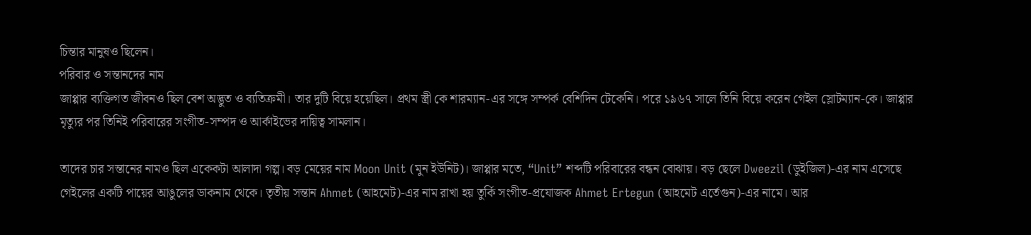চিন্তার মানুষও ছিলেন।
পরিবার ও সন্তানদের নাম
জাপ্পার ব্যক্তিগত জীবনও ছিল বেশ অদ্ভুত ও ব্যতিক্রমী। তার দুটি বিয়ে হয়েছিল। প্রথম স্ত্রী কে শারম্যান-এর সঙ্গে সম্পর্ক বেশিদিন টেকেনি। পরে ১৯৬৭ সালে তিনি বিয়ে করেন গেইল স্লোটম্যান-কে। জাপ্পার মৃত্যুর পর তিনিই পরিবারের সংগীত-সম্পদ ও আর্কাইভের দায়িত্ব সামলান।

তাদের চার সন্তানের নামও ছিল একেকটা আলাদা গল্প। বড় মেয়ের নাম Moon Unit (মুন ইউনিট)। জাপ্পার মতে, “Unit” শব্দটি পরিবারের বন্ধন বোঝায়। বড় ছেলে Dweezil (ডুইজিল)-এর নাম এসেছে গেইলের একটি পায়ের আঙুলের ডাকনাম থেকে। তৃতীয় সন্তান Ahmet (আহমেট)-এর নাম রাখা হয় তুর্কি সংগীত-প্রযোজক Ahmet Ertegun (আহমেট এর্তেগুন)-এর নামে। আর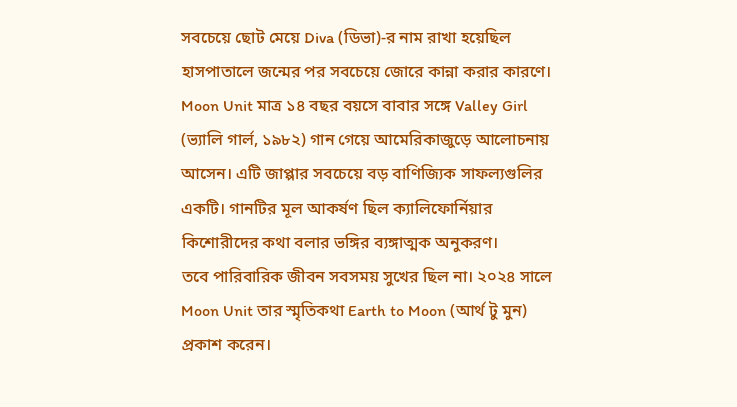সবচেয়ে ছোট মেয়ে Diva (ডিভা)-র নাম রাখা হয়েছিল হাসপাতালে জন্মের পর সবচেয়ে জোরে কান্না করার কারণে।
Moon Unit মাত্র ১৪ বছর বয়সে বাবার সঙ্গে Valley Girl (ভ্যালি গার্ল, ১৯৮২) গান গেয়ে আমেরিকাজুড়ে আলোচনায় আসেন। এটি জাপ্পার সবচেয়ে বড় বাণিজ্যিক সাফল্যগুলির একটি। গানটির মূল আকর্ষণ ছিল ক্যালিফোর্নিয়ার কিশোরীদের কথা বলার ভঙ্গির ব্যঙ্গাত্মক অনুকরণ।
তবে পারিবারিক জীবন সবসময় সুখের ছিল না। ২০২৪ সালে Moon Unit তার স্মৃতিকথা Earth to Moon (আর্থ টু মুন) প্রকাশ করেন।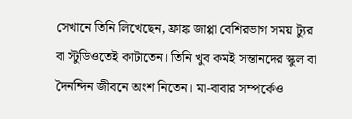সেখানে তিনি লিখেছেন, ফ্রাঙ্ক জাপ্পা বেশিরভাগ সময় ট্যুর বা স্টুডিওতেই কাটাতেন। তিনি খুব কমই সন্তানদের স্কুল বা দৈনন্দিন জীবনে অংশ নিতেন। মা-বাবার সম্পর্কেও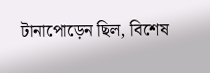টানাপোড়েন ছিল, বিশেষ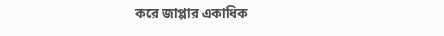করে জাপ্পার একাধিক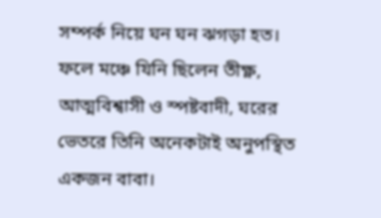সম্পর্ক নিয়ে ঘন ঘন ঝগড়া হত।
ফলে মঞ্চে যিনি ছিলেন তীক্ষ্ণ, আত্মবিশ্বাসী ও স্পষ্টবাদী, ঘরের ভেতরে তিনি অনেকটাই অনুপস্থিত একজন বাবা।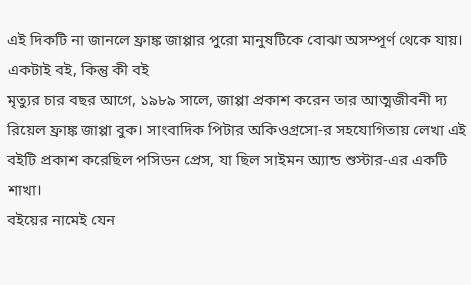এই দিকটি না জানলে ফ্রাঙ্ক জাপ্পার পুরো মানুষটিকে বোঝা অসম্পূর্ণ থেকে যায়।
একটাই বই, কিন্তু কী বই
মৃত্যুর চার বছর আগে, ১৯৮৯ সালে, জাপ্পা প্রকাশ করেন তার আত্মজীবনী দ্য রিয়েল ফ্রাঙ্ক জাপ্পা বুক। সাংবাদিক পিটার অকিওগ্রসো-র সহযোগিতায় লেখা এই বইটি প্রকাশ করেছিল পসিডন প্রেস, যা ছিল সাইমন অ্যান্ড শুস্টার-এর একটি শাখা।
বইয়ের নামেই যেন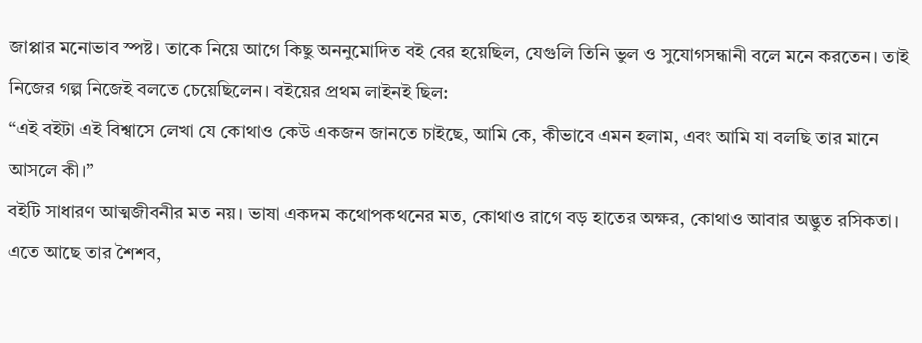জাপ্পার মনোভাব স্পষ্ট। তাকে নিয়ে আগে কিছু অননুমোদিত বই বের হয়েছিল, যেগুলি তিনি ভুল ও সুযোগসন্ধানী বলে মনে করতেন। তাই নিজের গল্প নিজেই বলতে চেয়েছিলেন। বইয়ের প্রথম লাইনই ছিল:
“এই বইটা এই বিশ্বাসে লেখা যে কোথাও কেউ একজন জানতে চাইছে, আমি কে, কীভাবে এমন হলাম, এবং আমি যা বলছি তার মানে আসলে কী।”
বইটি সাধারণ আত্মজীবনীর মত নয়। ভাষা একদম কথোপকথনের মত, কোথাও রাগে বড় হাতের অক্ষর, কোথাও আবার অদ্ভুত রসিকতা।
এতে আছে তার শৈশব,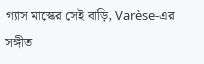গ্যাস মাস্কের সেই বাড়ি, Varèse-এর সঙ্গীত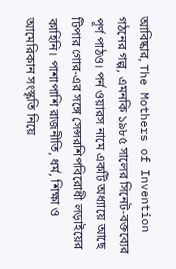আবিষ্কার, The Mothers of Invention গঠনের গল্প, এমনকি ১৯৮৫ সালের সিনেট-বক্তব্যের পূর্ণ পাঠও। পর্ন ওয়ারস নামে একটি অধ্যায়ে আছে টিপার গোর-এর সঙ্গে সেন্সরশিপবিরোধী লড়াইয়ের কাহিনি। পাশাপাশি রাজনীতি, ধর্ম, শিক্ষা ও আমেরিকান সংস্কৃতি নিয়ে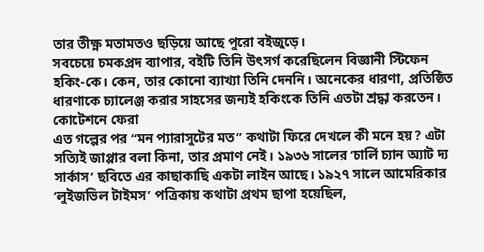তার তীক্ষ্ণ মতামতও ছড়িয়ে আছে পুরো বইজুড়ে।
সবচেয়ে চমকপ্রদ ব্যাপার, বইটি তিনি উৎসর্গ করেছিলেন বিজ্ঞানী স্টিফেন হকিং-কে। কেন, তার কোনো ব্যাখ্যা তিনি দেননি। অনেকের ধারণা, প্রতিষ্ঠিত ধারণাকে চ্যালেঞ্জ করার সাহসের জন্যই হকিংকে তিনি এতটা শ্রদ্ধা করতেন।
কোটেশনে ফেরা
এত গল্পের পর “মন প্যারাসুটের মত” কথাটা ফিরে দেখলে কী মনে হয়? এটা সত্যিই জাপ্পার বলা কিনা, তার প্রমাণ নেই। ১৯৩৬ সালের ‘চার্লি চ্যান অ্যাট দ্য সার্কাস’ ছবিতে এর কাছাকাছি একটা লাইন আছে। ১৯২৭ সালে আমেরিকার ‘লুইজভিল টাইমস’ পত্রিকায় কথাটা প্রথম ছাপা হয়েছিল,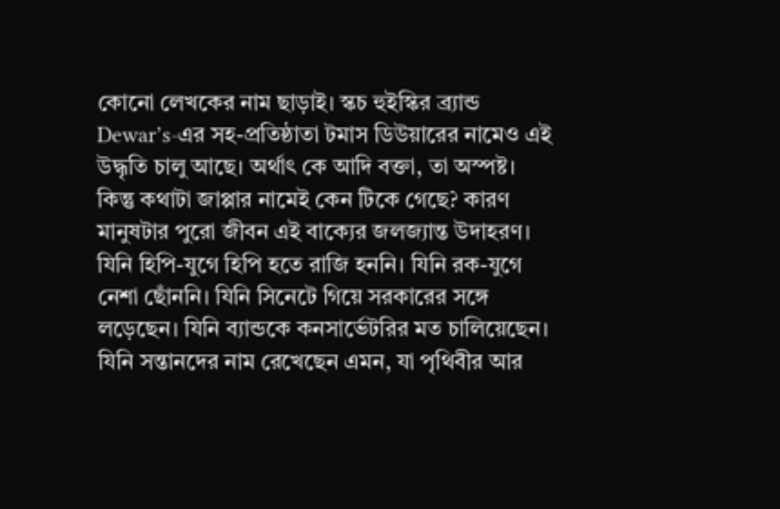কোনো লেখকের নাম ছাড়াই। স্কচ হুইস্কির ব্র্যান্ড Dewar’s-এর সহ-প্রতিষ্ঠাতা টমাস ডিউয়ারের নামেও এই উদ্ধৃতি চালু আছে। অর্থাৎ কে আদি বক্তা, তা অস্পষ্ট।
কিন্তু কথাটা জাপ্পার নামেই কেন টিকে গেছে? কারণ মানুষটার পুরো জীবন এই বাক্যের জলজ্যান্ত উদাহরণ। যিনি হিপি-যুগে হিপি হতে রাজি হননি। যিনি রক-যুগে নেশা ছোঁননি। যিনি সিনেটে গিয়ে সরকারের সঙ্গে লড়েছেন। যিনি ব্যান্ডকে কনসার্ভেটরির মত চালিয়েছেন। যিনি সন্তানদের নাম রেখেছেন এমন, যা পৃথিবীর আর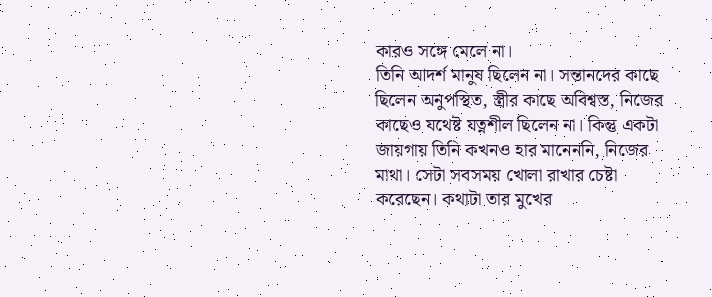কারও সঙ্গে মেলে না।
তিনি আদর্শ মানুষ ছিলেন না। সন্তানদের কাছে ছিলেন অনুপস্থিত, স্ত্রীর কাছে অবিশ্বস্ত, নিজের কাছেও যথেষ্ট যত্নশীল ছিলেন না। কিন্তু একটা জায়গায় তিনি কখনও হার মানেননি, নিজের মাথা। সেটা সবসময় খোলা রাখার চেষ্টা করেছেন। কথাটা তার মুখের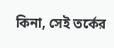কিনা, সেই তর্কের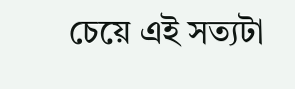চেয়ে এই সত্যটা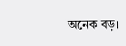অনেক বড়।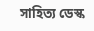সাহিত্য ডেস্ক